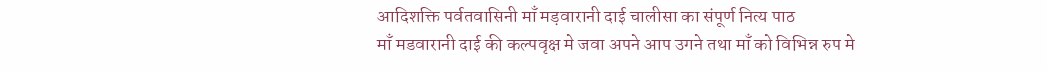आदिशक्ति पर्वतवासिनी माँ मड़वारानी दाई चालीसा का संपूर्ण नित्य पाठ
माँ मडवारानी दाई की कल्पवृक्ष मे जवा अपने आप उगने तथा माँ को विभिन्न रुप मे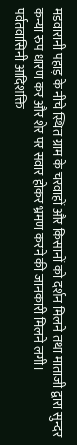मडवारानी पहाड़ के नीचे स्थित ग्राम के चरवाहों और किसानों को दर्शन मिलने तथा माताजी द्वारा सुन्दर कन्या रुप धारण कर और शेर पर सवार होकर भ्रमण करने की जानकारी मिलने लगी।
पर्वतवासिनी आदिशक्ति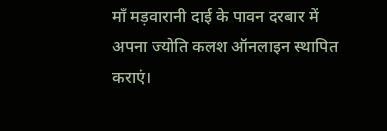माँ मड़वारानी दाई के पावन दरबार में अपना ज्योति कलश ऑनलाइन स्थापित कराएं।